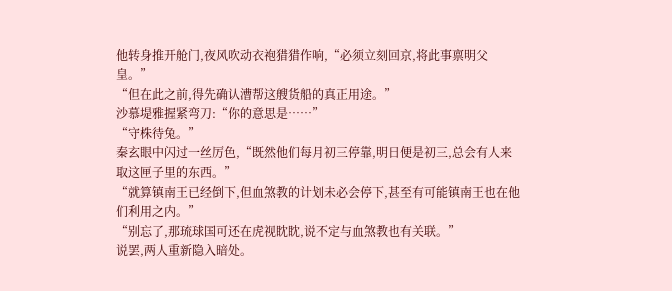他转身推开舱门,夜风吹动衣袍猎猎作响,“必须立刻回京,将此事禀明父皇。”
“但在此之前,得先确认漕帮这艘货船的真正用途。”
沙慕堤雅握紧弯刀:“你的意思是……”
“守株待兔。”
秦玄眼中闪过一丝厉色,“既然他们每月初三停靠,明日便是初三,总会有人来取这匣子里的东西。”
“就算镇南王已经倒下,但血煞教的计划未必会停下,甚至有可能镇南王也在他们利用之内。”
“别忘了,那琉球国可还在虎视眈眈,说不定与血煞教也有关联。”
说罢,两人重新隐入暗处。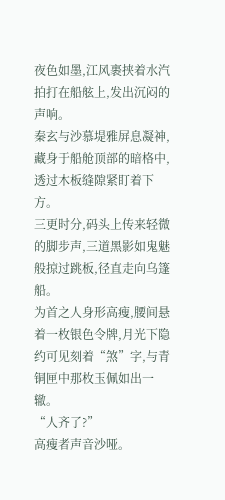夜色如墨,江风裹挟着水汽拍打在船舷上,发出沉闷的声响。
秦玄与沙慕堤雅屏息凝神,藏身于船舱顶部的暗格中,透过木板缝隙紧盯着下方。
三更时分,码头上传来轻微的脚步声,三道黑影如鬼魅般掠过跳板,径直走向乌篷船。
为首之人身形高瘦,腰间悬着一枚银色令牌,月光下隐约可见刻着“煞”字,与青铜匣中那枚玉佩如出一辙。
“人齐了?”
高瘦者声音沙哑。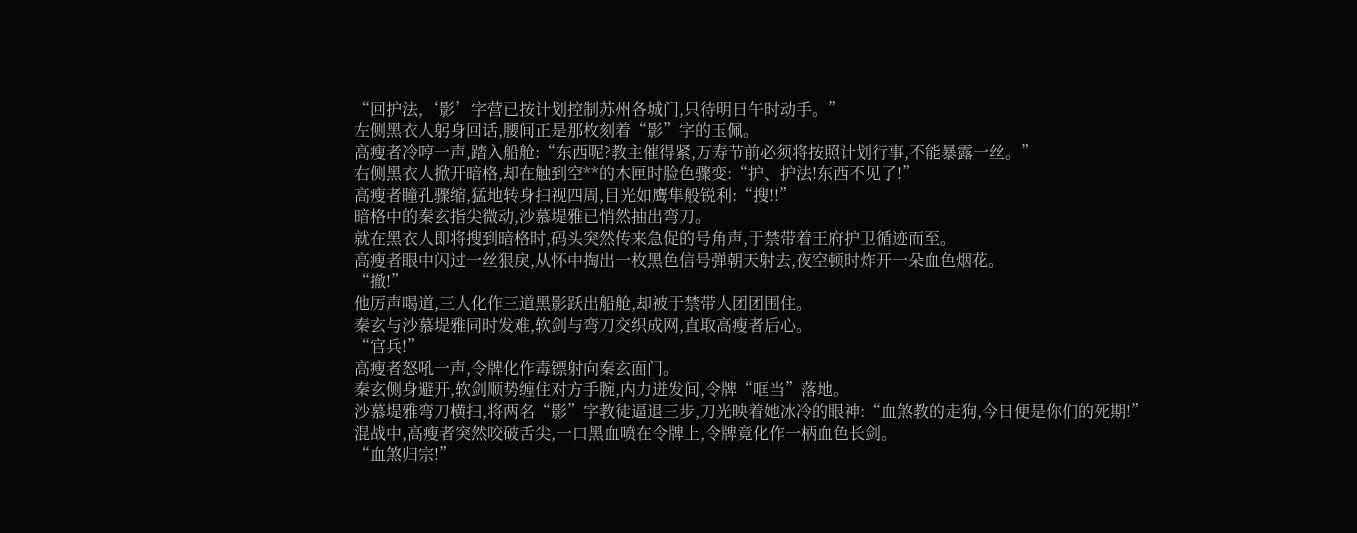“回护法,‘影’字营已按计划控制苏州各城门,只待明日午时动手。”
左侧黑衣人躬身回话,腰间正是那枚刻着“影”字的玉佩。
高瘦者冷哼一声,踏入船舱:“东西呢?教主催得紧,万寿节前必须将按照计划行事,不能暴露一丝。”
右侧黑衣人掀开暗格,却在触到空**的木匣时脸色骤变:“护、护法!东西不见了!”
高瘦者瞳孔骤缩,猛地转身扫视四周,目光如鹰隼般锐利:“搜!!”
暗格中的秦玄指尖微动,沙慕堤雅已悄然抽出弯刀。
就在黑衣人即将搜到暗格时,码头突然传来急促的号角声,于禁带着王府护卫循迹而至。
高瘦者眼中闪过一丝狠戾,从怀中掏出一枚黑色信号弹朝天射去,夜空顿时炸开一朵血色烟花。
“撤!”
他厉声喝道,三人化作三道黑影跃出船舱,却被于禁带人团团围住。
秦玄与沙慕堤雅同时发难,软剑与弯刀交织成网,直取高瘦者后心。
“官兵!”
高瘦者怒吼一声,令牌化作毒镖射向秦玄面门。
秦玄侧身避开,软剑顺势缠住对方手腕,内力迸发间,令牌“哐当”落地。
沙慕堤雅弯刀横扫,将两名“影”字教徒逼退三步,刀光映着她冰冷的眼神:“血煞教的走狗,今日便是你们的死期!”
混战中,高瘦者突然咬破舌尖,一口黑血喷在令牌上,令牌竟化作一柄血色长剑。
“血煞归宗!”